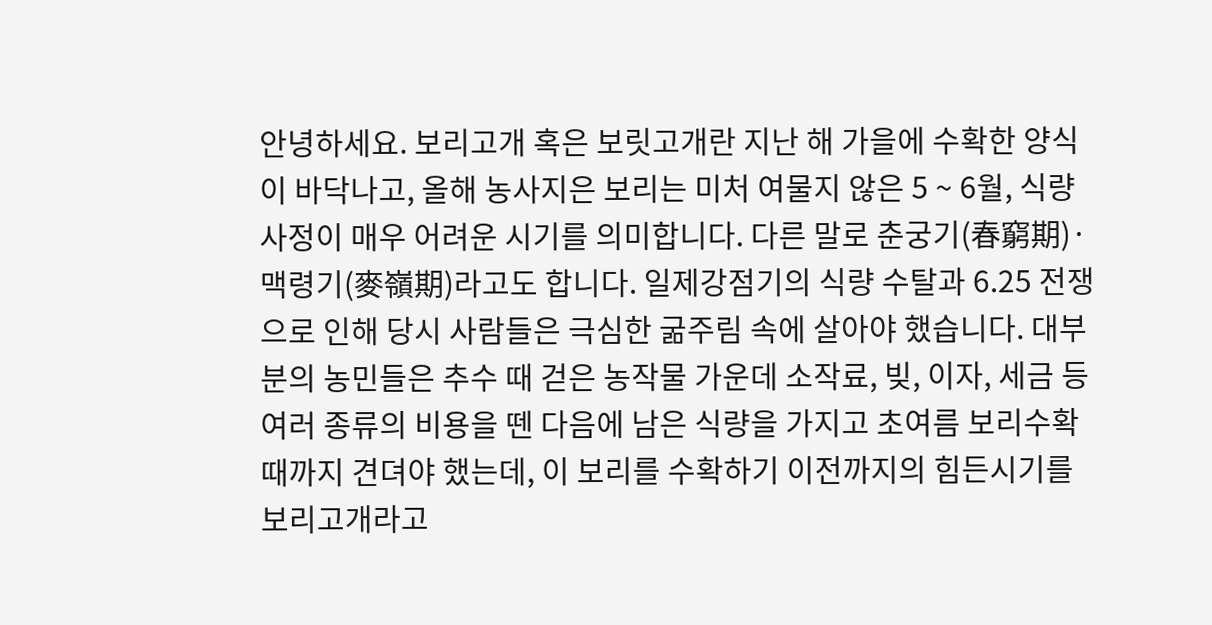안녕하세요. 보리고개 혹은 보릿고개란 지난 해 가을에 수확한 양식이 바닥나고, 올해 농사지은 보리는 미처 여물지 않은 5 ~ 6월, 식량 사정이 매우 어려운 시기를 의미합니다. 다른 말로 춘궁기(春窮期)·맥령기(麥嶺期)라고도 합니다. 일제강점기의 식량 수탈과 6.25 전쟁으로 인해 당시 사람들은 극심한 굶주림 속에 살아야 했습니다. 대부분의 농민들은 추수 때 걷은 농작물 가운데 소작료, 빚, 이자, 세금 등 여러 종류의 비용을 뗀 다음에 남은 식량을 가지고 초여름 보리수확 때까지 견뎌야 했는데, 이 보리를 수확하기 이전까지의 힘든시기를 보리고개라고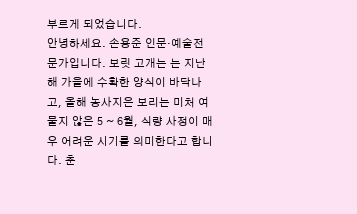부르게 되었습니다.
안녕하세요. 손용준 인문·예술전문가입니다. 보릿 고개는 는 지난 해 가을에 수확한 양식이 바닥나고, 올해 농사지은 보리는 미처 여물지 않은 5 ~ 6월, 식량 사정이 매우 어려운 시기를 의미한다고 합니다. 춘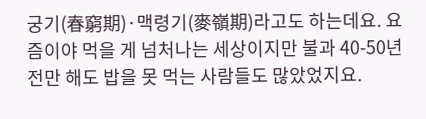궁기(春窮期)·맥령기(麥嶺期)라고도 하는데요. 요즘이야 먹을 게 넘처나는 세상이지만 불과 40-50년 전만 해도 밥을 못 먹는 사람들도 많았었지요.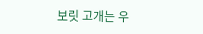보릿 고개는 우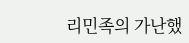리민족의 가난했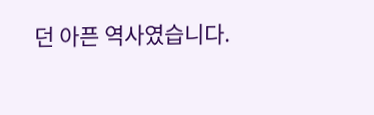던 아픈 역사였습니다.